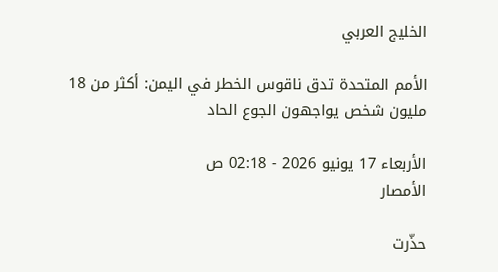الخليج العربي

الأمم المتحدة تدق ناقوس الخطر في اليمن: أكثر من 18 مليون شخص يواجهون الجوع الحاد

الأربعاء 17 يونيو 2026 - 02:18 ص
الأمصار

حذّرت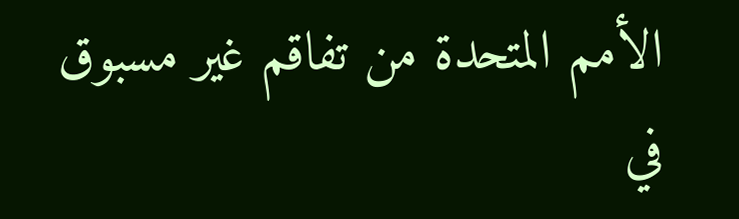الأمم المتحدة من تفاقم غير مسبوق في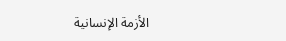الأزمة الإنسانية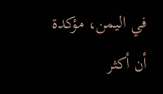في اليمن، مؤكدة أن أكثر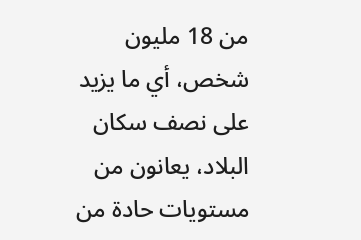من 18 مليون شخص، أي ما يزيد على نصف سكان البلاد، يعانون من مستويات حادة من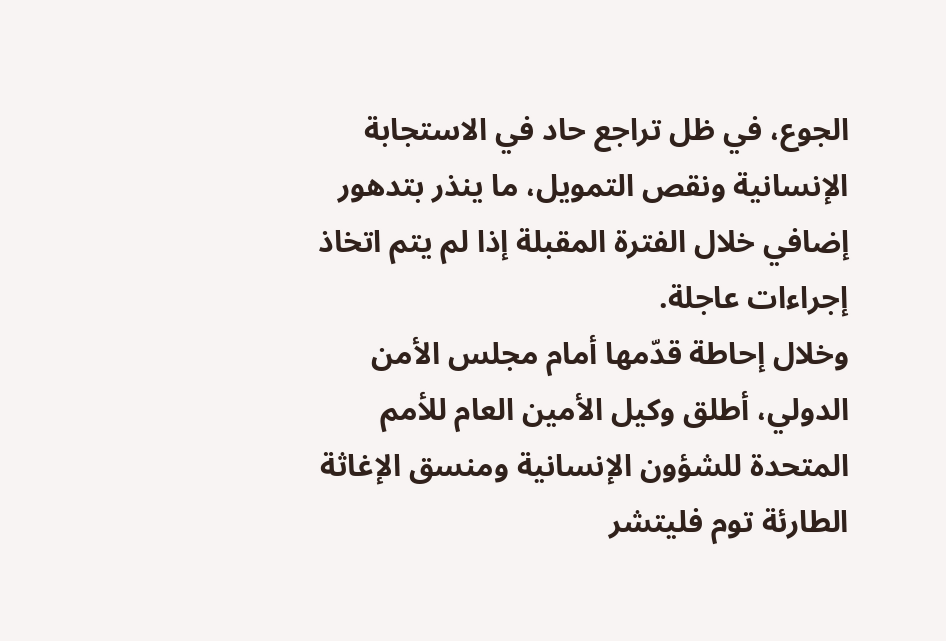الجوع، في ظل تراجع حاد في الاستجابة الإنسانية ونقص التمويل، ما ينذر بتدهور إضافي خلال الفترة المقبلة إذا لم يتم اتخاذ إجراءات عاجلة.
وخلال إحاطة قدّمها أمام مجلس الأمن الدولي، أطلق وكيل الأمين العام للأمم المتحدة للشؤون الإنسانية ومنسق الإغاثة الطارئة توم فليتشر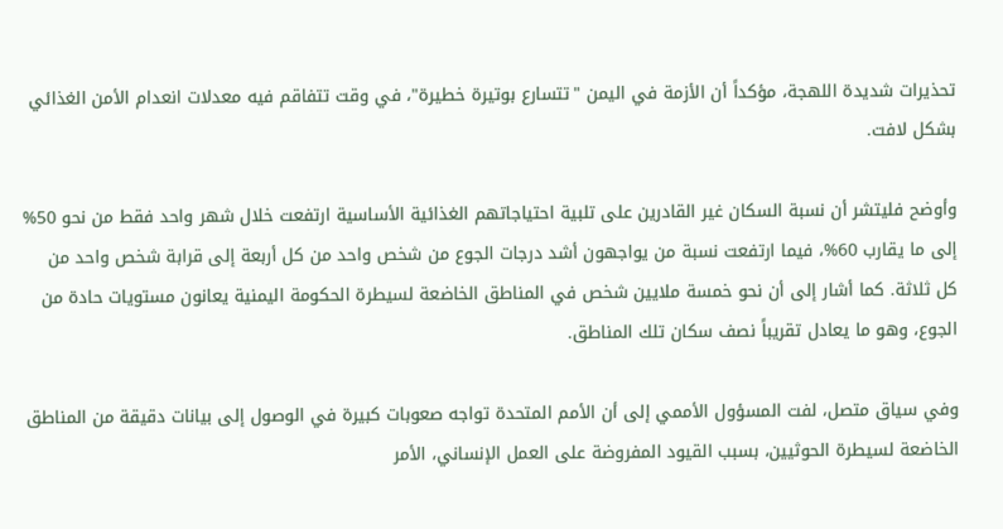تحذيرات شديدة اللهجة، مؤكداً أن الأزمة في اليمن "تتسارع بوتيرة خطيرة"، في وقت تتفاقم فيه معدلات انعدام الأمن الغذائي بشكل لافت.

وأوضح فليتشر أن نسبة السكان غير القادرين على تلبية احتياجاتهم الغذائية الأساسية ارتفعت خلال شهر واحد فقط من نحو 50% إلى ما يقارب 60%، فيما ارتفعت نسبة من يواجهون أشد درجات الجوع من شخص واحد من كل أربعة إلى قرابة شخص واحد من كل ثلاثة. كما أشار إلى أن نحو خمسة ملايين شخص في المناطق الخاضعة لسيطرة الحكومة اليمنية يعانون مستويات حادة من الجوع، وهو ما يعادل تقريباً نصف سكان تلك المناطق.

وفي سياق متصل، لفت المسؤول الأممي إلى أن الأمم المتحدة تواجه صعوبات كبيرة في الوصول إلى بيانات دقيقة من المناطق الخاضعة لسيطرة الحوثيين، بسبب القيود المفروضة على العمل الإنساني، الأمر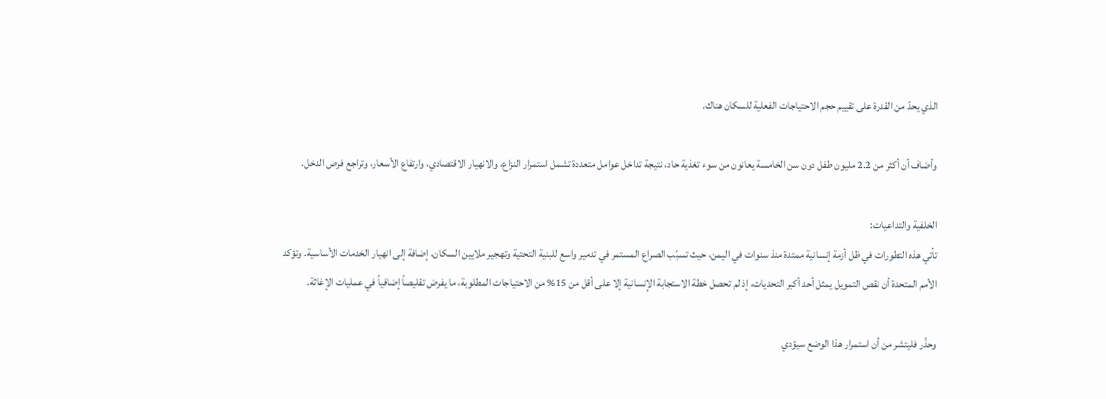الذي يحدّ من القدرة على تقييم حجم الاحتياجات الفعلية للسكان هناك.

وأضاف أن أكثر من 2.2 مليون طفل دون سن الخامسة يعانون من سوء تغذية حاد، نتيجة تداخل عوامل متعددة تشمل استمرار النزاع، والانهيار الاقتصادي، وارتفاع الأسعار، وتراجع فرص الدخل.

الخلفية والتداعيات:
تأتي هذه التطورات في ظل أزمة إنسانية ممتدة منذ سنوات في اليمن، حيث تسبّب الصراع المستمر في تدمير واسع للبنية التحتية وتهجير ملايين السكان، إضافة إلى انهيار الخدمات الأساسية. وتؤكد الأمم المتحدة أن نقص التمويل يمثل أحد أكبر التحديات، إذ لم تحصل خطة الاستجابة الإنسانية إلا على أقل من 15% من الاحتياجات المطلوبة، ما يفرض تقليصاً إضافياً في عمليات الإغاثة.

وحذّر فليتشر من أن استمرار هذا الوضع سيؤدي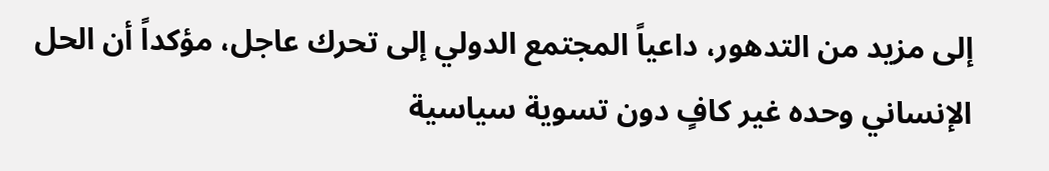إلى مزيد من التدهور، داعياً المجتمع الدولي إلى تحرك عاجل، مؤكداً أن الحل الإنساني وحده غير كافٍ دون تسوية سياسية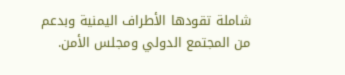شاملة تقودها الأطراف اليمنية وبدعم من المجتمع الدولي ومجلس الأمن.